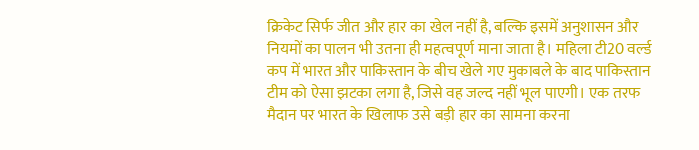क्रिकेट सिर्फ जीत और हार का खेल नहीं है, बल्कि इसमें अनुशासन और नियमों का पालन भी उतना ही महत्वपूर्ण माना जाता है। महिला टी20 वर्ल्ड कप में भारत और पाकिस्तान के बीच खेले गए मुकाबले के बाद पाकिस्तान टीम को ऐसा झटका लगा है, जिसे वह जल्द नहीं भूल पाएगी। एक तरफ मैदान पर भारत के खिलाफ उसे बड़ी हार का सामना करना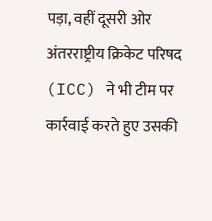पड़ा, वहीं दूसरी ओर अंतरराष्ट्रीय क्रिकेट परिषद (ICC) ने भी टीम पर कार्रवाई करते हुए उसकी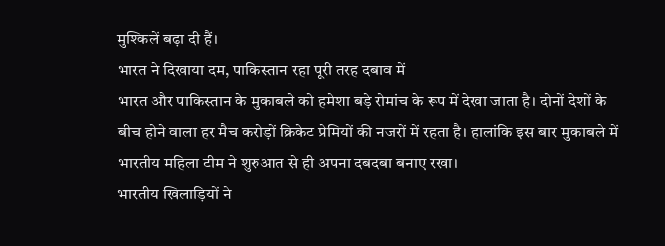मुश्किलें बढ़ा दी हैं।
भारत ने दिखाया दम, पाकिस्तान रहा पूरी तरह दबाव में
भारत और पाकिस्तान के मुकाबले को हमेशा बड़े रोमांच के रूप में देखा जाता है। दोनों देशों के बीच होने वाला हर मैच करोड़ों क्रिकेट प्रेमियों की नजरों में रहता है। हालांकि इस बार मुकाबले में भारतीय महिला टीम ने शुरुआत से ही अपना दबदबा बनाए रखा।
भारतीय खिलाड़ियों ने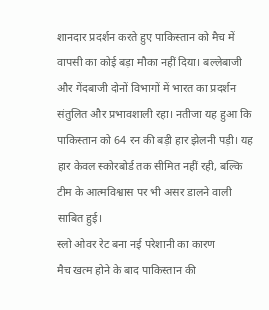शानदार प्रदर्शन करते हुए पाकिस्तान को मैच में वापसी का कोई बड़ा मौका नहीं दिया। बल्लेबाजी और गेंदबाजी दोनों विभागों में भारत का प्रदर्शन संतुलित और प्रभावशाली रहा। नतीजा यह हुआ कि पाकिस्तान को 64 रन की बड़ी हार झेलनी पड़ी। यह हार केवल स्कोरबोर्ड तक सीमित नहीं रही, बल्कि टीम के आत्मविश्वास पर भी असर डालने वाली साबित हुई।
स्लो ओवर रेट बना नई परेशानी का कारण
मैच खत्म होने के बाद पाकिस्तान की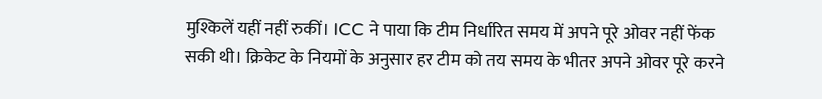मुश्किलें यहीं नहीं रुकीं। ICC ने पाया कि टीम निर्धारित समय में अपने पूरे ओवर नहीं फेंक सकी थी। क्रिकेट के नियमों के अनुसार हर टीम को तय समय के भीतर अपने ओवर पूरे करने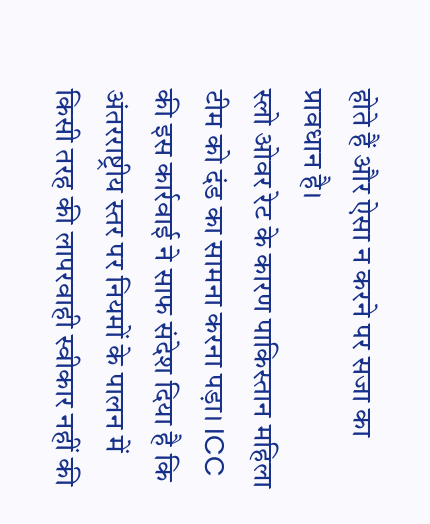होते हैं और ऐसा न करने पर सजा का प्रावधान है।
स्लो ओवर रेट के कारण पाकिस्तान महिला टीम को दंड का सामना करना पड़ा। ICC की इस कार्रवाई ने साफ संदेश दिया है कि अंतरराष्ट्रीय स्तर पर नियमों के पालन में किसी तरह की लापरवाही स्वीकार नहीं की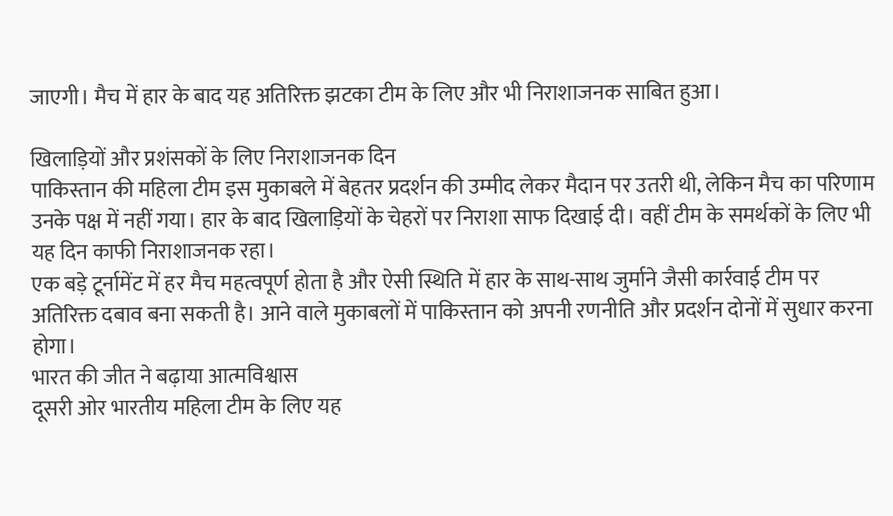जाएगी। मैच में हार के बाद यह अतिरिक्त झटका टीम के लिए और भी निराशाजनक साबित हुआ।

खिलाड़ियों और प्रशंसकों के लिए निराशाजनक दिन
पाकिस्तान की महिला टीम इस मुकाबले में बेहतर प्रदर्शन की उम्मीद लेकर मैदान पर उतरी थी, लेकिन मैच का परिणाम उनके पक्ष में नहीं गया। हार के बाद खिलाड़ियों के चेहरों पर निराशा साफ दिखाई दी। वहीं टीम के समर्थकों के लिए भी यह दिन काफी निराशाजनक रहा।
एक बड़े टूर्नामेंट में हर मैच महत्वपूर्ण होता है और ऐसी स्थिति में हार के साथ-साथ जुर्माने जैसी कार्रवाई टीम पर अतिरिक्त दबाव बना सकती है। आने वाले मुकाबलों में पाकिस्तान को अपनी रणनीति और प्रदर्शन दोनों में सुधार करना होगा।
भारत की जीत ने बढ़ाया आत्मविश्वास
दूसरी ओर भारतीय महिला टीम के लिए यह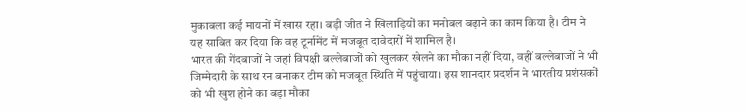मुकाबला कई मायनों में खास रहा। बड़ी जीत ने खिलाड़ियों का मनोबल बढ़ाने का काम किया है। टीम ने यह साबित कर दिया कि वह टूर्नामेंट में मजबूत दावेदारों में शामिल है।
भारत की गेंदबाजों ने जहां विपक्षी बल्लेबाजों को खुलकर खेलने का मौका नहीं दिया, वहीं बल्लेबाजों ने भी जिम्मेदारी के साथ रन बनाकर टीम को मजबूत स्थिति में पहुंचाया। इस शानदार प्रदर्शन ने भारतीय प्रशंसकों को भी खुश होने का बड़ा मौका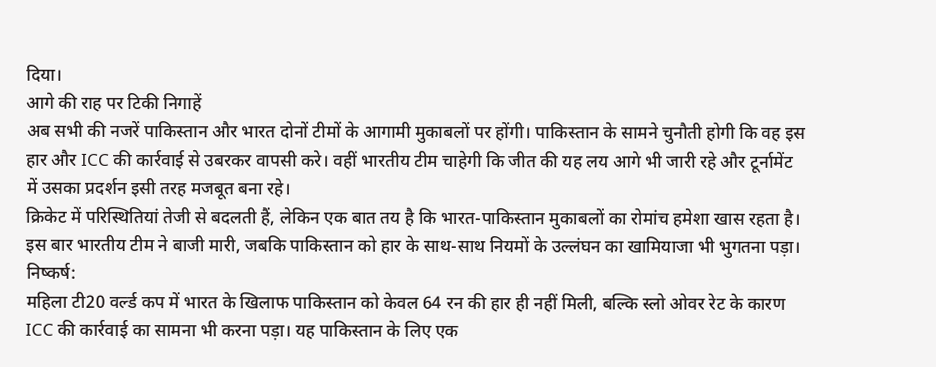दिया।
आगे की राह पर टिकी निगाहें
अब सभी की नजरें पाकिस्तान और भारत दोनों टीमों के आगामी मुकाबलों पर होंगी। पाकिस्तान के सामने चुनौती होगी कि वह इस हार और ICC की कार्रवाई से उबरकर वापसी करे। वहीं भारतीय टीम चाहेगी कि जीत की यह लय आगे भी जारी रहे और टूर्नामेंट में उसका प्रदर्शन इसी तरह मजबूत बना रहे।
क्रिकेट में परिस्थितियां तेजी से बदलती हैं, लेकिन एक बात तय है कि भारत-पाकिस्तान मुकाबलों का रोमांच हमेशा खास रहता है। इस बार भारतीय टीम ने बाजी मारी, जबकि पाकिस्तान को हार के साथ-साथ नियमों के उल्लंघन का खामियाजा भी भुगतना पड़ा।
निष्कर्ष:
महिला टी20 वर्ल्ड कप में भारत के खिलाफ पाकिस्तान को केवल 64 रन की हार ही नहीं मिली, बल्कि स्लो ओवर रेट के कारण ICC की कार्रवाई का सामना भी करना पड़ा। यह पाकिस्तान के लिए एक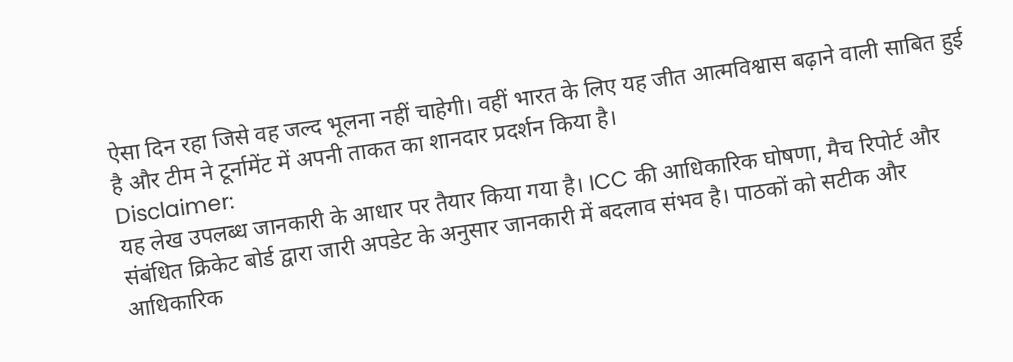ऐसा दिन रहा जिसे वह जल्द भूलना नहीं चाहेगी। वहीं भारत के लिए यह जीत आत्मविश्वास बढ़ाने वाली साबित हुई है और टीम ने टूर्नामेंट में अपनी ताकत का शानदार प्रदर्शन किया है।
Disclaimer:
यह लेख उपलब्ध जानकारी के आधार पर तैयार किया गया है। ICC की आधिकारिक घोषणा, मैच रिपोर्ट और संबंधित क्रिकेट बोर्ड द्वारा जारी अपडेट के अनुसार जानकारी में बदलाव संभव है। पाठकों को सटीक और आधिकारिक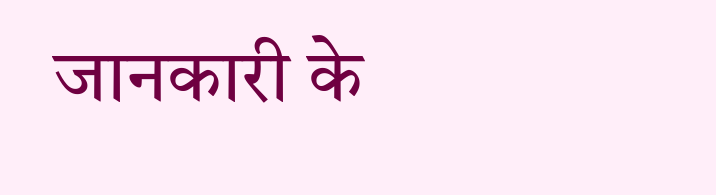जानकारी के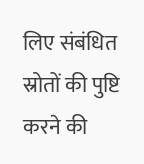लिए संबंधित स्रोतों की पुष्टि करने की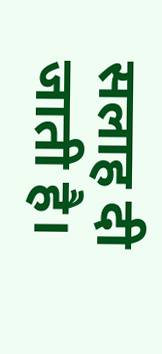सलाह दी जाती है।